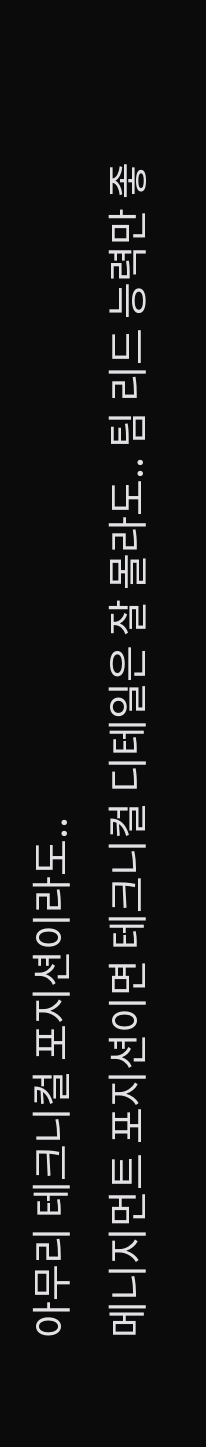아무리 테크니컬 포지션이라도..
메니지먼트 포지션이면 테크니컬 디테일은 잘 몰라도.. 팀 리드 능력만 좋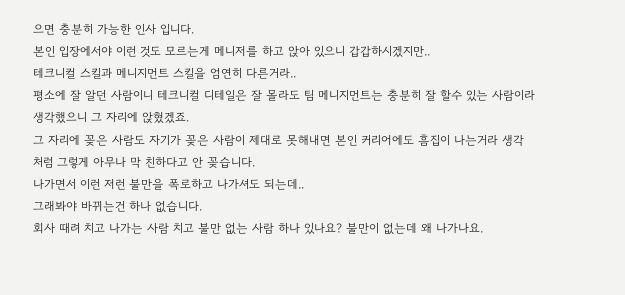으면 충분히 가능한 인사 입니다.
본인 입장에서야 이런 것도 모르는게 메니저를 하고 앉아 있으니 갑갑하시겠지만..
테크니컬 스킬과 메니지먼트 스킬을 엄연히 다른거라..
평소에 잘 알던 사람이니 테크니컬 디테일은 잘 몰라도 팀 메니지먼트는 충분히 잘 할수 있는 사람이라 생각했으니 그 자리에 앉혔겠죠.
그 자리에 꽂은 사람도 자기가 꽂은 사람이 제대로 못해내면 본인 커리어에도 흠집이 나는거라 생각 처럼 그렇게 아무나 막 친하다고 안 꽂습니다.
나가면서 이런 저런 불만을 폭로하고 나가셔도 되는데..
그래봐야 바뀌는건 하나 없습니다.
회사 때려 치고 나가는 사람 치고 불만 없는 사람 하나 있나요? 불만이 없는데 왜 나가나요.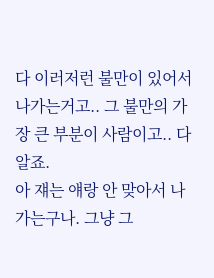다 이러저런 불만이 있어서 나가는거고.. 그 불만의 가장 큰 부분이 사람이고.. 다 알죠.
아 쟤는 얘랑 안 맞아서 나가는구나. 그냥 그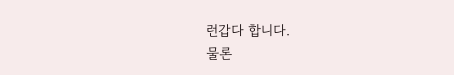런갑다 합니다.
물론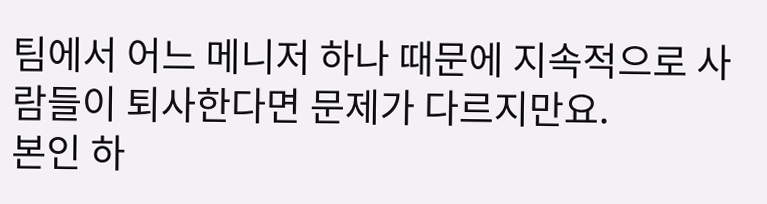팀에서 어느 메니저 하나 때문에 지속적으로 사람들이 퇴사한다면 문제가 다르지만요.
본인 하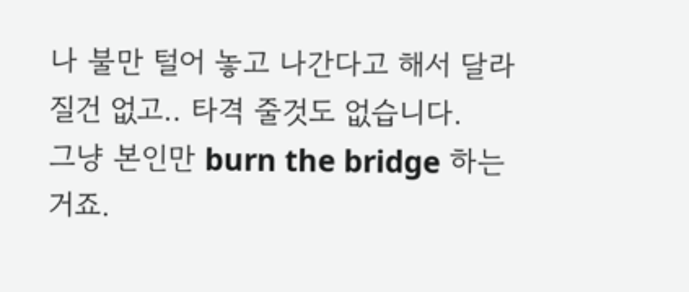나 불만 털어 놓고 나간다고 해서 달라질건 없고.. 타격 줄것도 없습니다.
그냥 본인만 burn the bridge 하는거죠.